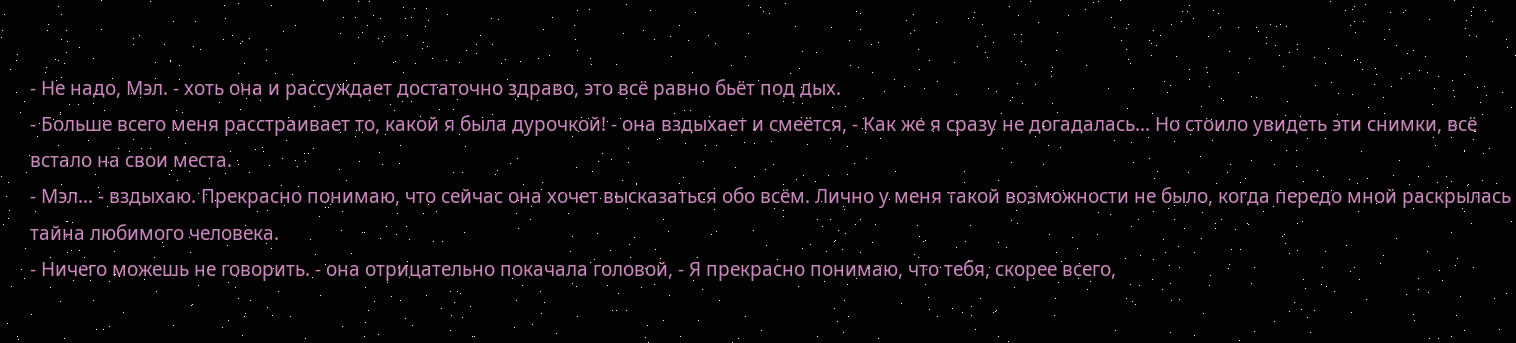- Не надо, Мэл. - хоть она и рассуждает достаточно здраво, это всё равно бьёт под дых.
- Больше всего меня расстраивает то, какой я была дурочкой! - она вздыхает и смеётся, - Как же я сразу не догадалась... Но стоило увидеть эти снимки, всё встало на свои места.
- Мэл... - вздыхаю. Прекрасно понимаю, что сейчас она хочет высказаться обо всём. Лично у меня такой возможности не было, когда передо мной раскрылась тайна любимого человека.
- Ничего можешь не говорить. - она отрицательно покачала головой, - Я прекрасно понимаю, что тебя, скорее всего,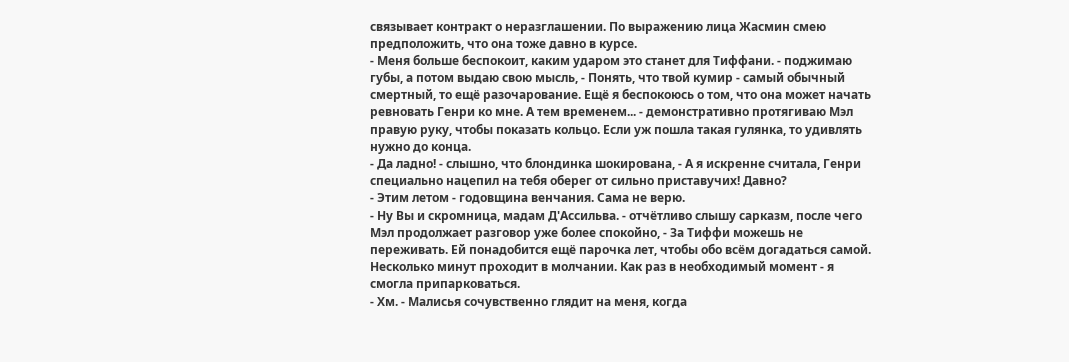связывает контракт о неразглашении. По выражению лица Жасмин смею предположить, что она тоже давно в курсе.
- Меня больше беспокоит, каким ударом это станет для Тиффани. - поджимаю губы, а потом выдаю свою мысль, - Понять, что твой кумир - самый обычный смертный, то ещё разочарование. Ещё я беспокоюсь о том, что она может начать ревновать Генри ко мне. А тем временем... - демонстративно протягиваю Мэл правую руку, чтобы показать кольцо. Если уж пошла такая гулянка, то удивлять нужно до конца.
- Да ладно! - слышно, что блондинка шокирована, - А я искренне считала, Генри специально нацепил на тебя оберег от сильно приставучих! Давно?
- Этим летом - годовщина венчания. Сама не верю.
- Ну Вы и скромница, мадам Д'Ассильва. - отчётливо слышу сарказм, после чего Мэл продолжает разговор уже более спокойно, - За Тиффи можешь не переживать. Ей понадобится ещё парочка лет, чтобы обо всём догадаться самой.
Несколько минут проходит в молчании. Как раз в необходимый момент - я смогла припарковаться.
- Хм. - Малисья сочувственно глядит на меня, когда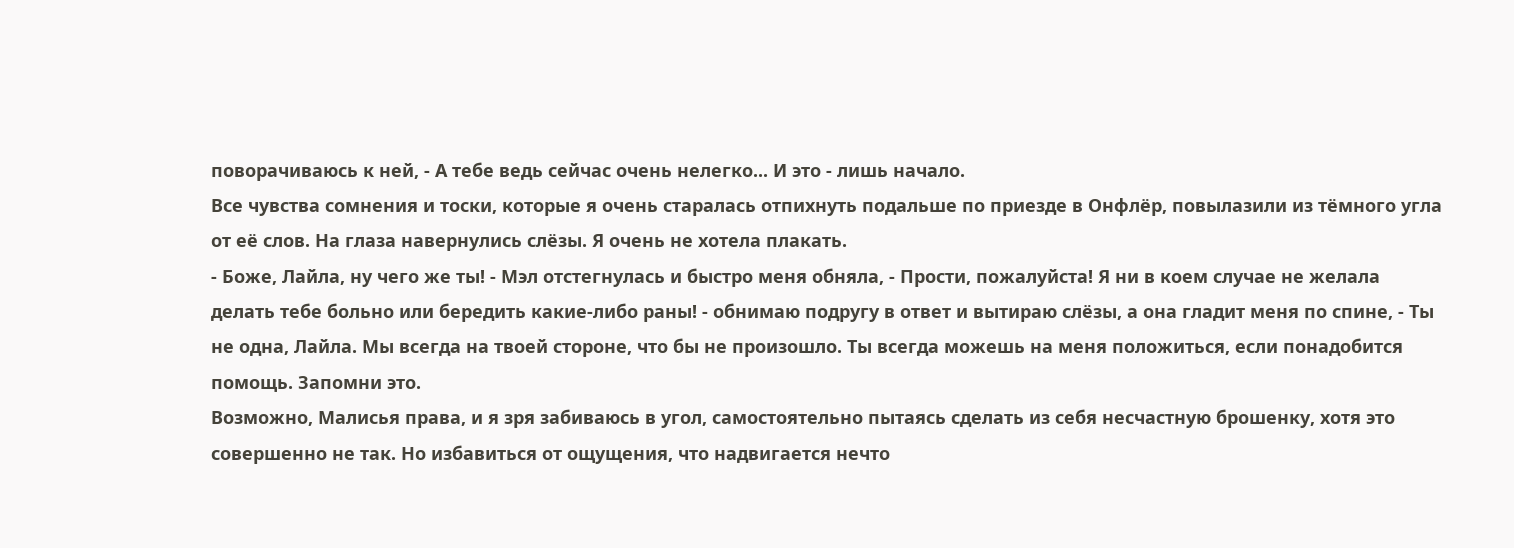поворачиваюсь к ней, - А тебе ведь сейчас очень нелегко... И это - лишь начало.
Все чувства сомнения и тоски, которые я очень старалась отпихнуть подальше по приезде в Онфлёр, повылазили из тёмного угла от её слов. На глаза навернулись слёзы. Я очень не хотела плакать.
- Боже, Лайла, ну чего же ты! - Мэл отстегнулась и быстро меня обняла, - Прости, пожалуйста! Я ни в коем случае не желала делать тебе больно или бередить какие-либо раны! - обнимаю подругу в ответ и вытираю слёзы, а она гладит меня по спине, - Ты не одна, Лайла. Мы всегда на твоей стороне, что бы не произошло. Ты всегда можешь на меня положиться, если понадобится помощь. Запомни это.
Возможно, Малисья права, и я зря забиваюсь в угол, самостоятельно пытаясь сделать из себя несчастную брошенку, хотя это совершенно не так. Но избавиться от ощущения, что надвигается нечто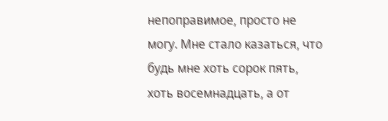непоправимое, просто не могу. Мне стало казаться, что будь мне хоть сорок пять, хоть восемнадцать, а от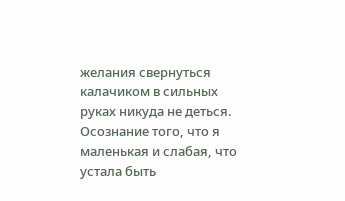желания свернуться калачиком в сильных руках никуда не деться. Осознание того, что я маленькая и слабая, что устала быть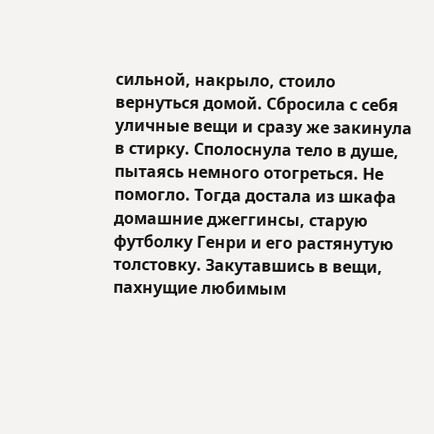сильной, накрыло, стоило вернуться домой. Сбросила с себя уличные вещи и сразу же закинула в стирку. Сполоснула тело в душе, пытаясь немного отогреться. Не помогло. Тогда достала из шкафа домашние джеггинсы, старую футболку Генри и его растянутую толстовку. Закутавшись в вещи, пахнущие любимым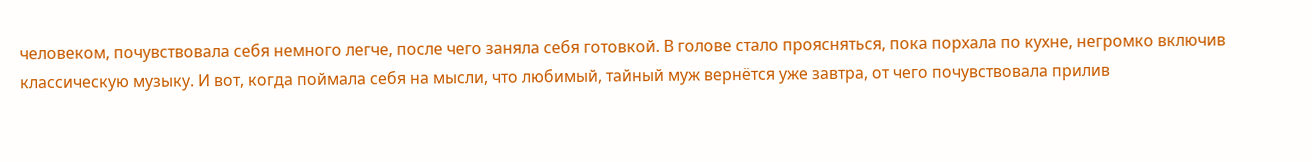человеком, почувствовала себя немного легче, после чего заняла себя готовкой. В голове стало проясняться, пока порхала по кухне, негромко включив классическую музыку. И вот, когда поймала себя на мысли, что любимый, тайный муж вернётся уже завтра, от чего почувствовала прилив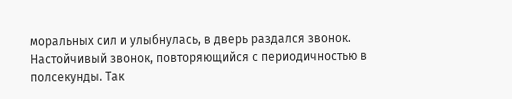моральных сил и улыбнулась, в дверь раздался звонок. Настойчивый звонок, повторяющийся с периодичностью в полсекунды. Так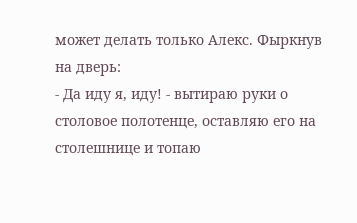может делать только Алекс. Фыркнув на дверь:
- Да иду я, иду! - вытираю руки о столовое полотенце, оставляю его на столешнице и топаю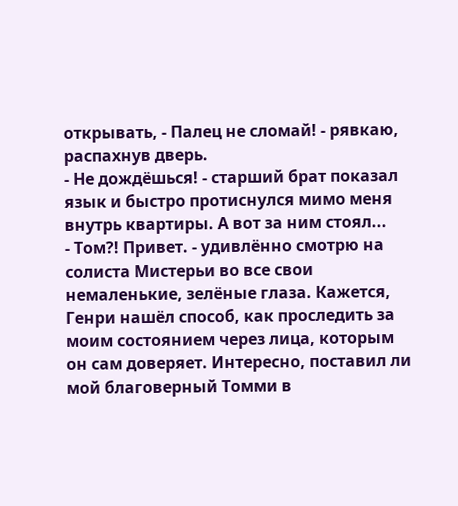открывать, - Палец не сломай! - рявкаю, распахнув дверь.
- Не дождёшься! - старший брат показал язык и быстро протиснулся мимо меня внутрь квартиры. А вот за ним стоял...
- Том?! Привет. - удивлённо смотрю на солиста Мистерьи во все свои немаленькие, зелёные глаза. Кажется, Генри нашёл способ, как проследить за моим состоянием через лица, которым он сам доверяет. Интересно, поставил ли мой благоверный Томми в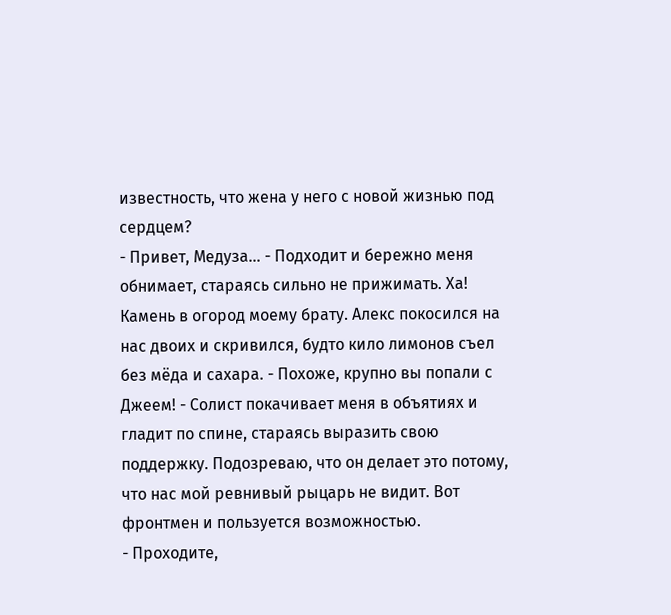известность, что жена у него с новой жизнью под сердцем?
- Привет, Медуза... - Подходит и бережно меня обнимает, стараясь сильно не прижимать. Ха! Камень в огород моему брату. Алекс покосился на нас двоих и скривился, будто кило лимонов съел без мёда и сахара. - Похоже, крупно вы попали с Джеем! - Солист покачивает меня в объятиях и гладит по спине, стараясь выразить свою поддержку. Подозреваю, что он делает это потому, что нас мой ревнивый рыцарь не видит. Вот фронтмен и пользуется возможностью.
- Проходите,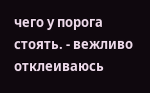чего у порога стоять. - вежливо отклеиваюсь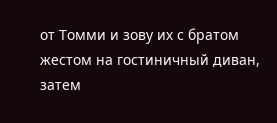от Томми и зову их с братом жестом на гостиничный диван, затем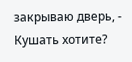закрываю дверь, - Кушать хотите?